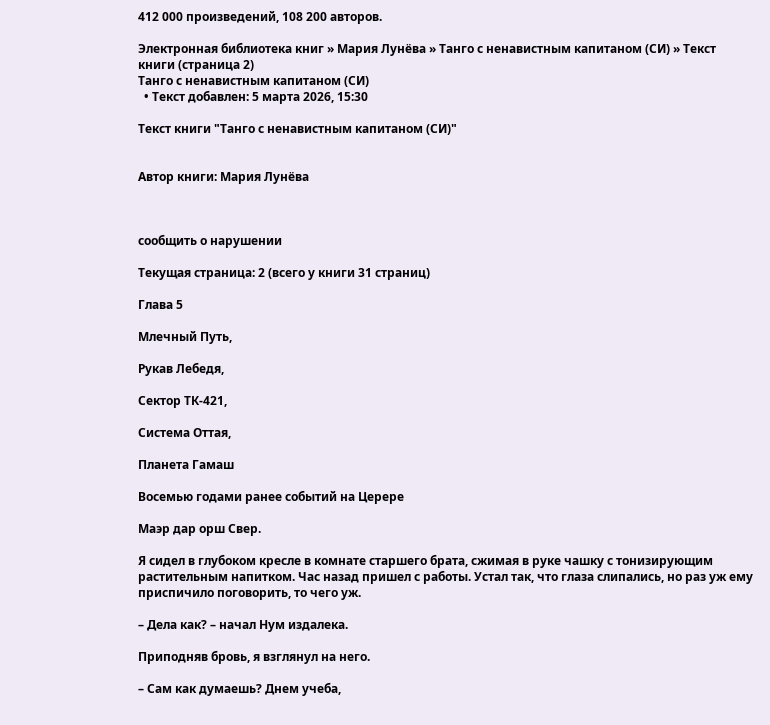412 000 произведений, 108 200 авторов.

Электронная библиотека книг » Мария Лунёва » Танго с ненавистным капитаном (СИ) » Текст книги (страница 2)
Танго с ненавистным капитаном (СИ)
  • Текст добавлен: 5 марта 2026, 15:30

Текст книги "Танго с ненавистным капитаном (СИ)"


Автор книги: Мария Лунёва



сообщить о нарушении

Текущая страница: 2 (всего у книги 31 страниц)

Глава 5

Млечный Путь,

Рукав Лебедя,

Сектор ТК-421,

Система Оттая,

Планета Гамаш

Восемью годами ранее событий на Церере

Маэр дар орш Свер.

Я сидел в глубоком кресле в комнате старшего брата, сжимая в руке чашку с тонизирующим растительным напитком. Час назад пришел с работы. Устал так, что глаза слипались, но раз уж ему приспичило поговорить, то чего уж.

– Дела как? – начал Нум издалека.

Приподняв бровь, я взглянул на него.

– Сам как думаешь? Днем учеба,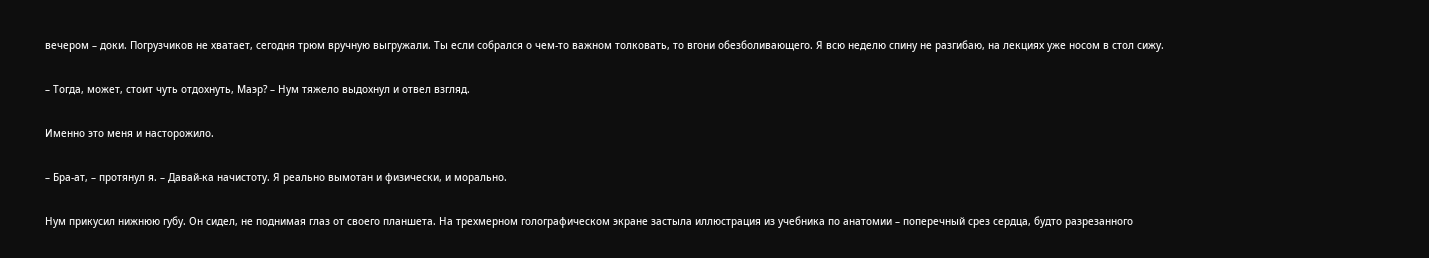вечером – доки. Погрузчиков не хватает, сегодня трюм вручную выгружали. Ты если собрался о чем-то важном толковать, то вгони обезболивающего. Я всю неделю спину не разгибаю, на лекциях уже носом в стол сижу.

– Тогда, может, стоит чуть отдохнуть, Маэр? – Нум тяжело выдохнул и отвел взгляд.

Именно это меня и насторожило.

– Бра-ат, – протянул я. – Давай-ка начистоту. Я реально вымотан и физически, и морально.

Нум прикусил нижнюю губу. Он сидел, не поднимая глаз от своего планшета. На трехмерном голографическом экране застыла иллюстрация из учебника по анатомии – поперечный срез сердца, будто разрезанного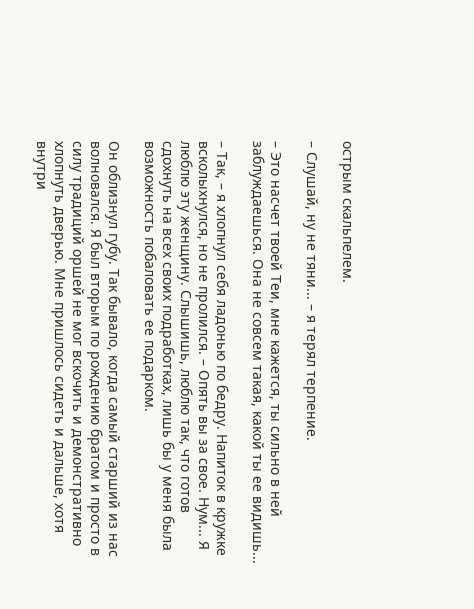острым скальпелем.

– Слушай, ну не тяни... – я терял терпение.

– Это насчет твоей Теи, мне кажется, ты сильно в ней заблуждаешься. Она не совсем такая, какой ты ее видишь...

– Так, – я хлопнул себя ладонью по бедру. Напиток в кружке всколыхнулся, но не пролился. – Опять вы за свое. Нум... Я люблю эту женщину. Слышишь, люблю так, что готов сдохнуть на всех своих подработках, лишь бы у меня была возможность побаловать ее подарком.

Он облизнул губу. Так бывало, когда самый старший из нас волновался. Я был вторым по рождению братом и просто в силу традиций оршей не мог вскочить и демонстративно хлопнуть дверью. Мне пришлось сидеть и дальше, хотя внутри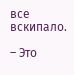все вскипало.

– Это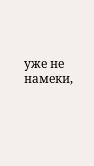уже не намеки,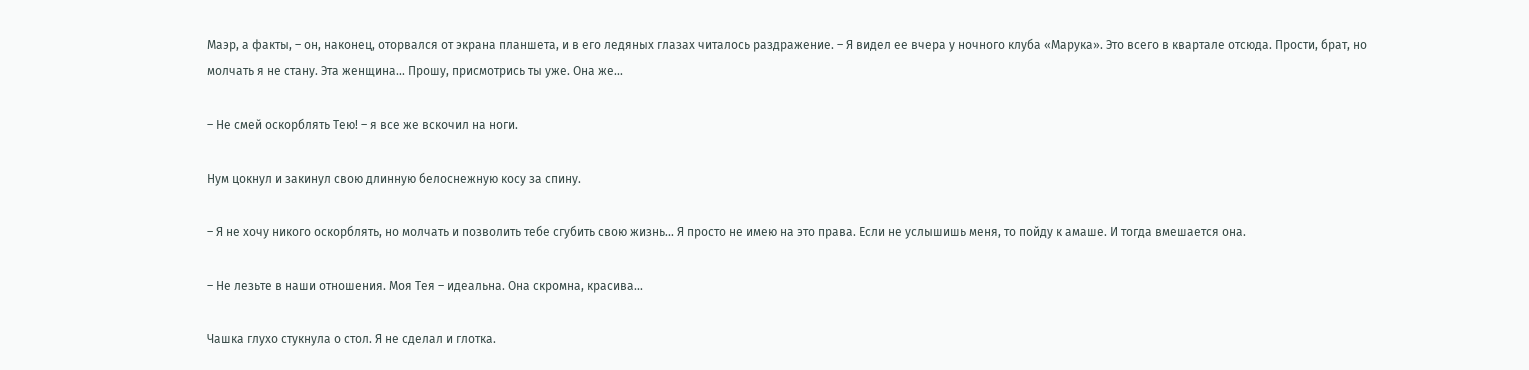Маэр, а факты, – он, наконец, оторвался от экрана планшета, и в его ледяных глазах читалось раздражение. – Я видел ее вчера у ночного клуба «Марука». Это всего в квартале отсюда. Прости, брат, но молчать я не стану. Эта женщина... Прошу, присмотрись ты уже. Она же...

– Не смей оскорблять Тею! – я все же вскочил на ноги.

Нум цокнул и закинул свою длинную белоснежную косу за спину.

– Я не хочу никого оскорблять, но молчать и позволить тебе сгубить свою жизнь... Я просто не имею на это права. Если не услышишь меня, то пойду к амаше. И тогда вмешается она.

– Не лезьте в наши отношения. Моя Тея – идеальна. Она скромна, красива...

Чашка глухо стукнула о стол. Я не сделал и глотка.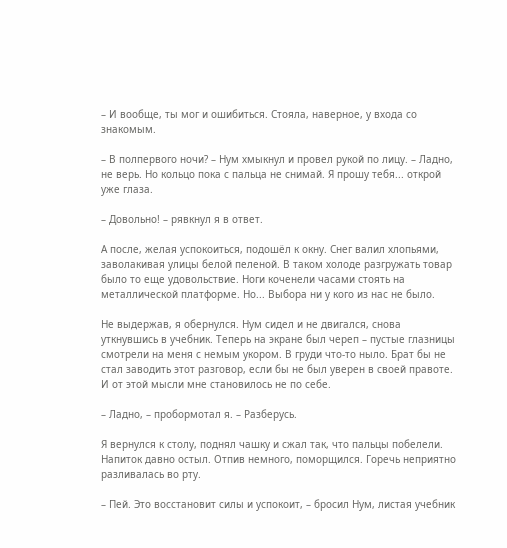– И вообще, ты мог и ошибиться. Стояла, наверное, у входа со знакомым.

– В полпервого ночи? – Нум хмыкнул и провел рукой по лицу. – Ладно, не верь. Но кольцо пока с пальца не снимай. Я прошу тебя... открой уже глаза.

– Довольно! – рявкнул я в ответ.

А после, желая успокоиться, подошёл к окну. Снег валил хлопьями, заволакивая улицы белой пеленой. В таком холоде разгружать товар было то еще удовольствие. Ноги коченели часами стоять на металлической платформе. Но... Выбора ни у кого из нас не было.

Не выдержав, я обернулся. Нум сидел и не двигался, снова уткнувшись в учебник. Теперь на экране был череп – пустые глазницы смотрели на меня с немым укором. В груди что-то ныло. Брат бы не стал заводить этот разговор, если бы не был уверен в своей правоте. И от этой мысли мне становилось не по себе.

– Ладно, – пробормотал я. – Разберусь.

Я вернулся к столу, поднял чашку и сжал так, что пальцы побелели. Напиток давно остыл. Отпив немного, поморщился. Горечь неприятно разливалась во рту.

– Пей. Это восстановит силы и успокоит, – бросил Нум, листая учебник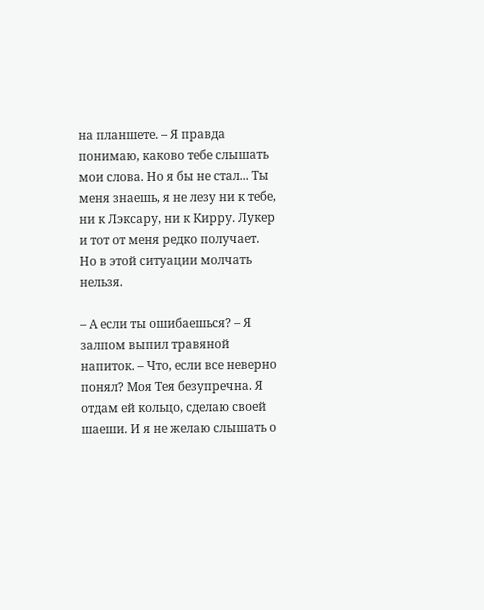на планшете. – Я правда понимаю, каково тебе слышать мои слова. Но я бы не стал... Ты меня знаешь, я не лезу ни к тебе, ни к Лэксару, ни к Кирру. Лукер и тот от меня редко получает. Но в этой ситуации молчать нельзя.

– А если ты ошибаешься? – Я залпом выпил травяной напиток. – Что, если все неверно понял? Моя Тея безупречна. Я отдам ей кольцо, сделаю своей шаеши. И я не желаю слышать о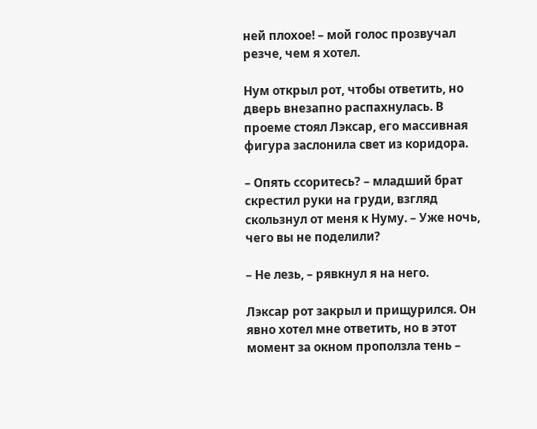ней плохое! – мой голос прозвучал резче, чем я хотел.

Нум открыл рот, чтобы ответить, но дверь внезапно распахнулась. В проеме стоял Лэксар, его массивная фигура заслонила свет из коридора.

– Опять ссоритесь? – младший брат скрестил руки на груди, взгляд скользнул от меня к Нуму. – Уже ночь, чего вы не поделили?

– Не лезь, – рявкнул я на него.

Лэксар рот закрыл и прищурился. Он явно хотел мне ответить, но в этот момент за окном проползла тень –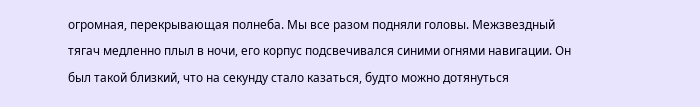огромная, перекрывающая полнеба. Мы все разом подняли головы. Межзвездный тягач медленно плыл в ночи, его корпус подсвечивался синими огнями навигации. Он был такой близкий, что на секунду стало казаться, будто можно дотянуться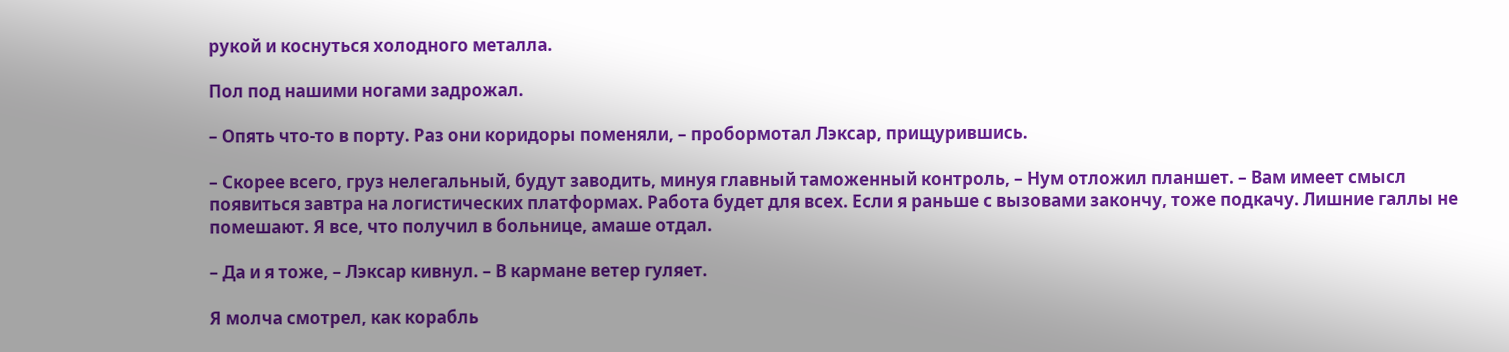рукой и коснуться холодного металла.

Пол под нашими ногами задрожал.

– Опять что-то в порту. Раз они коридоры поменяли, – пробормотал Лэксар, прищурившись.

– Скорее всего, груз нелегальный, будут заводить, минуя главный таможенный контроль, – Нум отложил планшет. – Вам имеет смысл появиться завтра на логистических платформах. Работа будет для всех. Если я раньше с вызовами закончу, тоже подкачу. Лишние галлы не помешают. Я все, что получил в больнице, амаше отдал.

– Да и я тоже, – Лэксар кивнул. – В кармане ветер гуляет.

Я молча смотрел, как корабль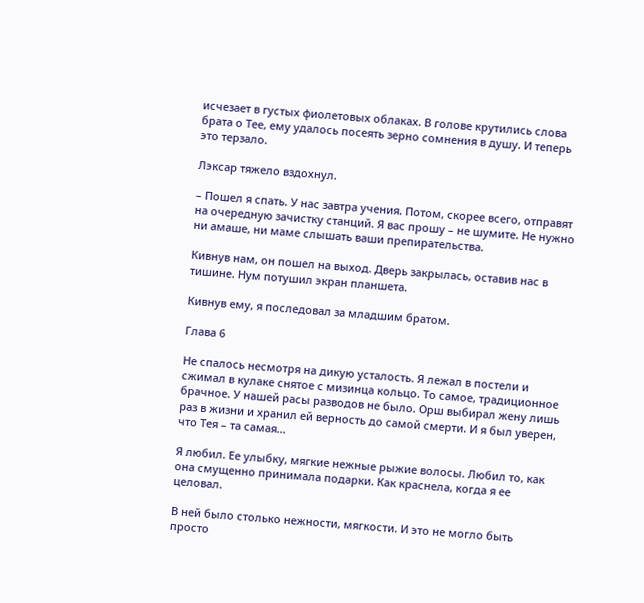исчезает в густых фиолетовых облаках. В голове крутились слова брата о Тее, ему удалось посеять зерно сомнения в душу. И теперь это терзало.

Лэксар тяжело вздохнул.

– Пошел я спать. У нас завтра учения. Потом, скорее всего, отправят на очередную зачистку станций. Я вас прошу – не шумите. Не нужно ни амаше, ни маме слышать ваши препирательства.

Кивнув нам, он пошел на выход. Дверь закрылась, оставив нас в тишине. Нум потушил экран планшета.

Кивнув ему, я последовал за младшим братом.

Глава 6

Не спалось несмотря на дикую усталость. Я лежал в постели и сжимал в кулаке снятое с мизинца кольцо. То самое, традиционное брачное. У нашей расы разводов не было. Орш выбирал жену лишь раз в жизни и хранил ей верность до самой смерти. И я был уверен, что Тея – та самая...

Я любил. Ее улыбку, мягкие нежные рыжие волосы. Любил то, как она смущенно принимала подарки. Как краснела, когда я ее целовал.

В ней было столько нежности, мягкости. И это не могло быть просто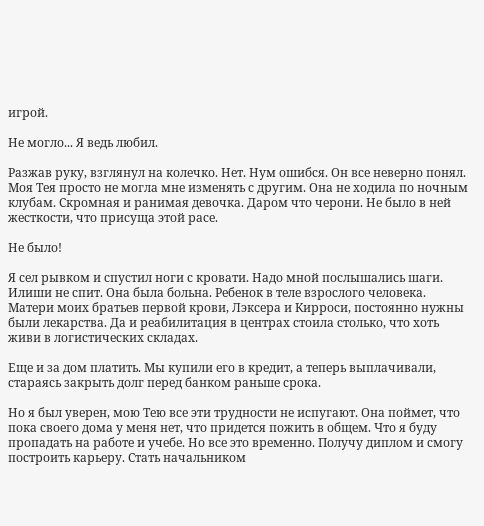игрой.

Не могло... Я ведь любил.

Разжав руку, взглянул на колечко. Нет. Нум ошибся. Он все неверно понял. Моя Тея просто не могла мне изменять с другим. Она не ходила по ночным клубам. Скромная и ранимая девочка. Даром что черони. Не было в ней жесткости, что присуща этой расе.

Не было!

Я сел рывком и спустил ноги с кровати. Надо мной послышались шаги. Илиши не спит. Она была больна. Ребенок в теле взрослого человека. Матери моих братьев первой крови, Лэксера и Кирроси, постоянно нужны были лекарства. Да и реабилитация в центрах стоила столько, что хоть живи в логистических складах.

Еще и за дом платить. Мы купили его в кредит, а теперь выплачивали, стараясь закрыть долг перед банком раньше срока.

Но я был уверен, мою Тею все эти трудности не испугают. Она поймет, что пока своего дома у меня нет, что придется пожить в общем. Что я буду пропадать на работе и учебе. Но все это временно. Получу диплом и смогу построить карьеру. Стать начальником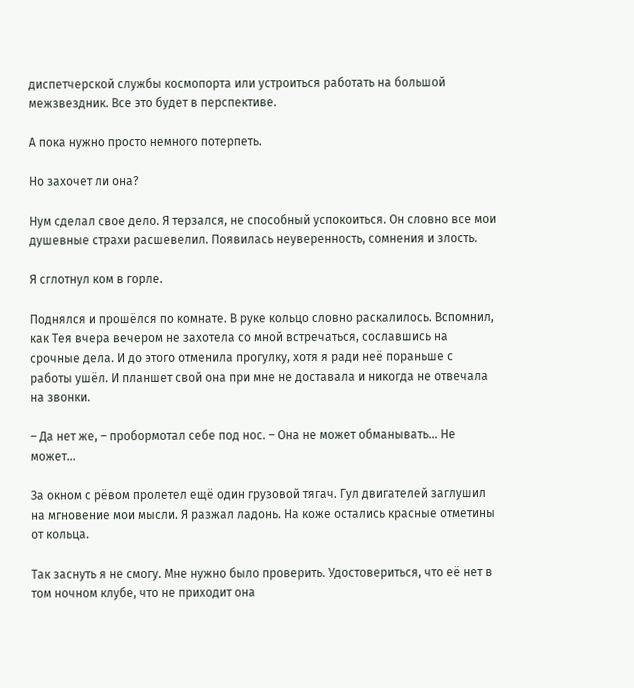диспетчерской службы космопорта или устроиться работать на большой межзвездник. Все это будет в перспективе.

А пока нужно просто немного потерпеть.

Но захочет ли она?

Нум сделал свое дело. Я терзался, не способный успокоиться. Он словно все мои душевные страхи расшевелил. Появилась неуверенность, сомнения и злость.

Я сглотнул ком в горле.

Поднялся и прошёлся по комнате. В руке кольцо словно раскалилось. Вспомнил, как Тея вчера вечером не захотела со мной встречаться, сославшись на срочные дела. И до этого отменила прогулку, хотя я ради неё пораньше с работы ушёл. И планшет свой она при мне не доставала и никогда не отвечала на звонки.

– Да нет же, – пробормотал себе под нос. – Она не может обманывать... Не может...

За окном с рёвом пролетел ещё один грузовой тягач. Гул двигателей заглушил на мгновение мои мысли. Я разжал ладонь. На коже остались красные отметины от кольца.

Так заснуть я не смогу. Мне нужно было проверить. Удостовериться, что её нет в том ночном клубе, что не приходит она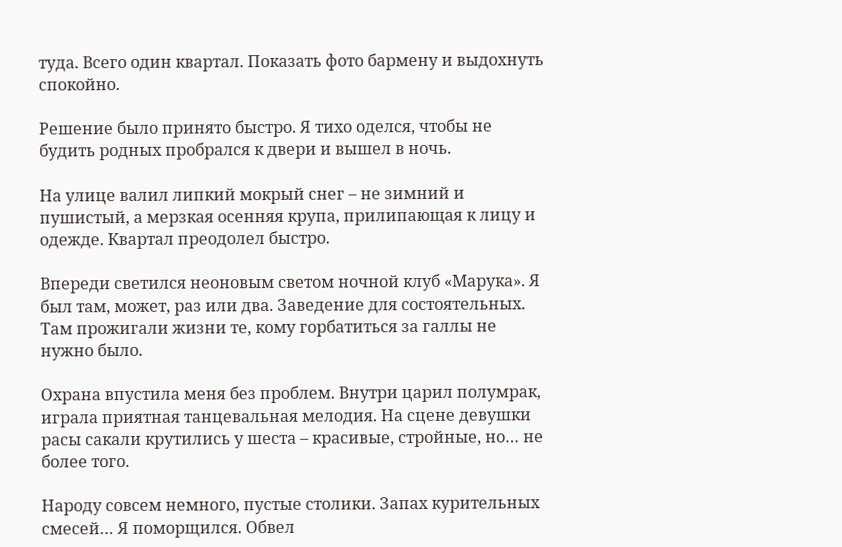туда. Всего один квартал. Показать фото бармену и выдохнуть спокойно.

Решение было принято быстро. Я тихо оделся, чтобы не будить родных пробрался к двери и вышел в ночь.

На улице валил липкий мокрый снег – не зимний и пушистый, а мерзкая осенняя крупа, прилипающая к лицу и одежде. Квартал преодолел быстро.

Впереди светился неоновым светом ночной клуб «Марука». Я был там, может, раз или два. Заведение для состоятельных. Там прожигали жизни те, кому горбатиться за галлы не нужно было.

Охрана впустила меня без проблем. Внутри царил полумрак, играла приятная танцевальная мелодия. На сцене девушки расы сакали крутились у шеста – красивые, стройные, но… не более того.

Народу совсем немного, пустые столики. Запах курительных смесей… Я поморщился. Обвел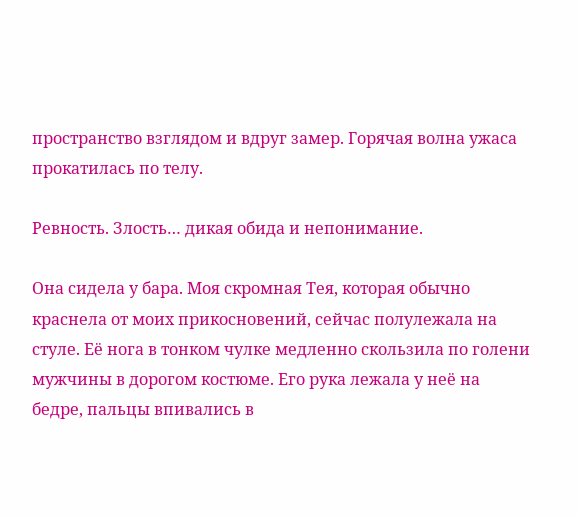пространство взглядом и вдруг замер. Горячая волна ужаса прокатилась по телу.

Ревность. Злость… дикая обида и непонимание.

Она сидела у бара. Моя скромная Тея, которая обычно краснела от моих прикосновений, сейчас полулежала на стуле. Её нога в тонком чулке медленно скользила по голени мужчины в дорогом костюме. Его рука лежала у неё на бедре, пальцы впивались в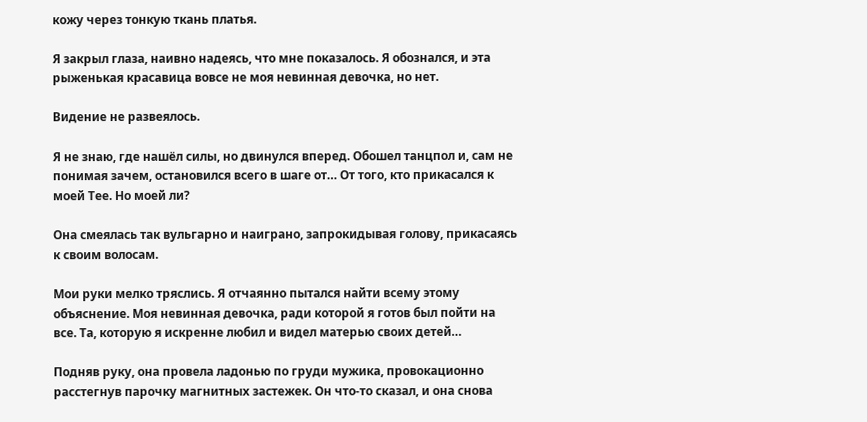кожу через тонкую ткань платья.

Я закрыл глаза, наивно надеясь, что мне показалось. Я обознался, и эта рыженькая красавица вовсе не моя невинная девочка, но нет.

Видение не развеялось.

Я не знаю, где нашёл силы, но двинулся вперед. Обошел танцпол и, сам не понимая зачем, остановился всего в шаге от… От того, кто прикасался к моей Тее. Но моей ли?

Она смеялась так вульгарно и наиграно, запрокидывая голову, прикасаясь к своим волосам.

Мои руки мелко тряслись. Я отчаянно пытался найти всему этому объяснение. Моя невинная девочка, ради которой я готов был пойти на все. Та, которую я искренне любил и видел матерью своих детей…

Подняв руку, она провела ладонью по груди мужика, провокационно расстегнув парочку магнитных застежек. Он что-то сказал, и она снова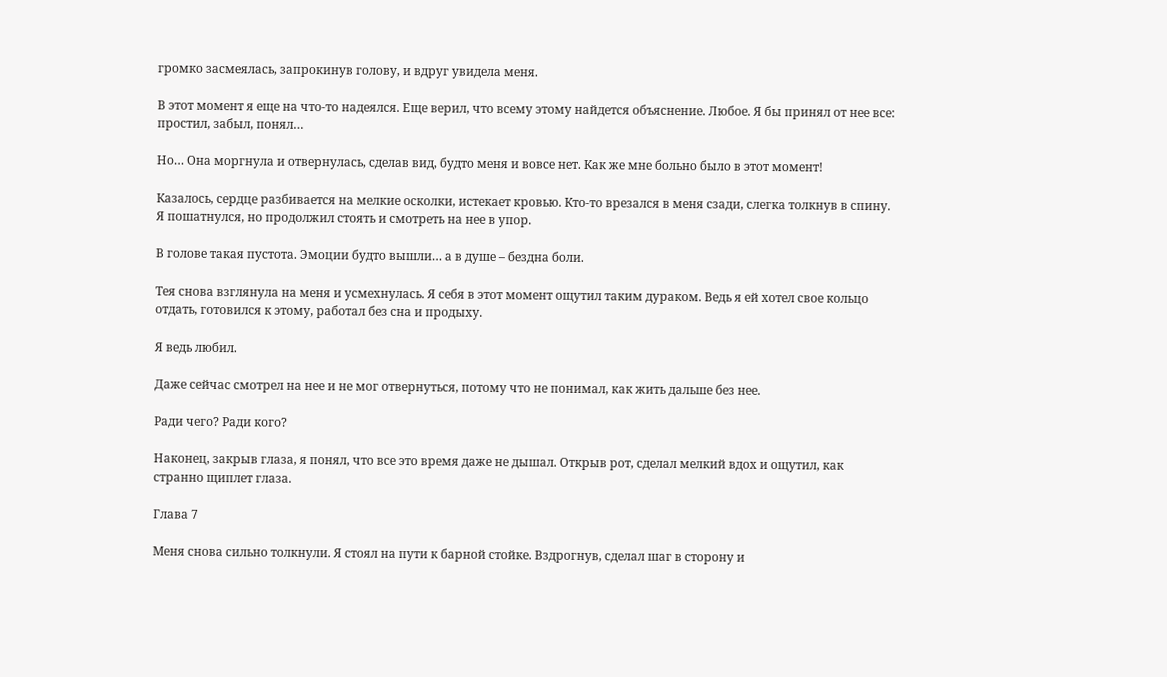громко засмеялась, запрокинув голову, и вдруг увидела меня.

В этот момент я еще на что-то надеялся. Еще верил, что всему этому найдется объяснение. Любое. Я бы принял от нее все: простил, забыл, понял…

Но… Она моргнула и отвернулась, сделав вид, будто меня и вовсе нет. Как же мне больно было в этот момент!

Казалось, сердце разбивается на мелкие осколки, истекает кровью. Кто-то врезался в меня сзади, слегка толкнув в спину. Я пошатнулся, но продолжил стоять и смотреть на нее в упор.

В голове такая пустота. Эмоции будто вышли… а в душе – бездна боли.

Тея снова взглянула на меня и усмехнулась. Я себя в этот момент ощутил таким дураком. Ведь я ей хотел свое кольцо отдать, готовился к этому, работал без сна и продыху.

Я ведь любил.

Даже сейчас смотрел на нее и не мог отвернуться, потому что не понимал, как жить дальше без нее.

Ради чего? Ради кого?

Наконец, закрыв глаза, я понял, что все это время даже не дышал. Открыв рот, сделал мелкий вдох и ощутил, как странно щиплет глаза.

Глава 7

Меня снова сильно толкнули. Я стоял на пути к барной стойке. Вздрогнув, сделал шаг в сторону и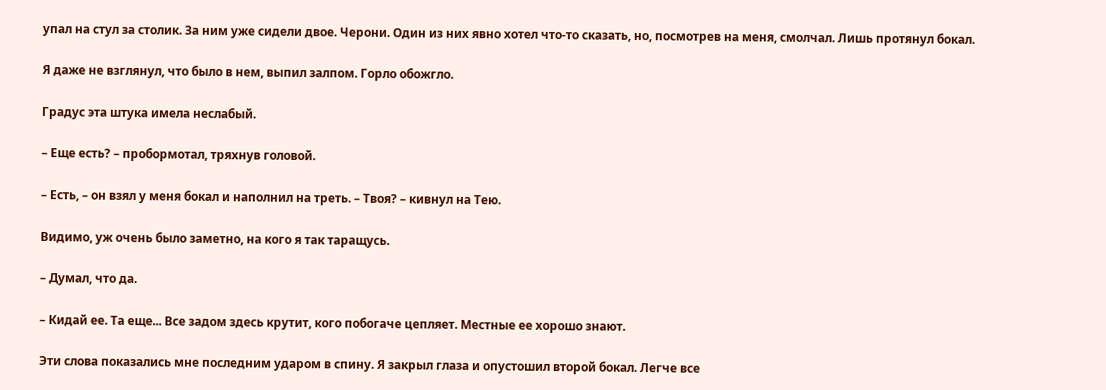упал на стул за столик. За ним уже сидели двое. Черони. Один из них явно хотел что-то сказать, но, посмотрев на меня, смолчал. Лишь протянул бокал.

Я даже не взглянул, что было в нем, выпил залпом. Горло обожгло.

Градус эта штука имела неслабый.

– Еще есть? – пробормотал, тряхнув головой.

– Есть, – он взял у меня бокал и наполнил на треть. – Твоя? – кивнул на Тею.

Видимо, уж очень было заметно, на кого я так таращусь.

– Думал, что да.

– Кидай ее. Та еще... Все задом здесь крутит, кого побогаче цепляет. Местные ее хорошо знают.

Эти слова показались мне последним ударом в спину. Я закрыл глаза и опустошил второй бокал. Легче все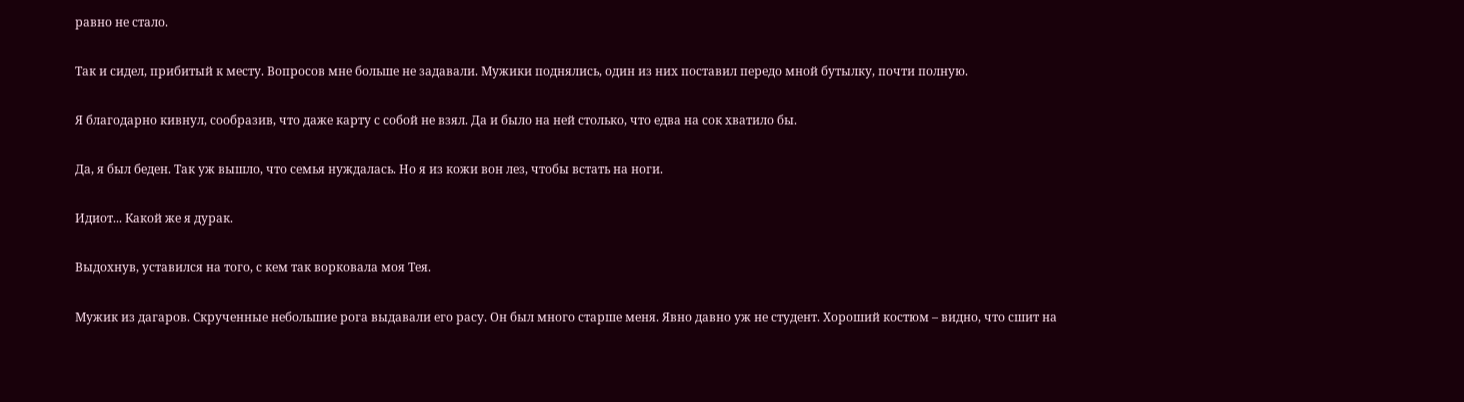равно не стало.

Так и сидел, прибитый к месту. Вопросов мне больше не задавали. Мужики поднялись, один из них поставил передо мной бутылку, почти полную.

Я благодарно кивнул, сообразив, что даже карту с собой не взял. Да и было на ней столько, что едва на сок хватило бы.

Да, я был беден. Так уж вышло, что семья нуждалась. Но я из кожи вон лез, чтобы встать на ноги.

Идиот... Какой же я дурак.

Выдохнув, уставился на того, с кем так ворковала моя Тея.

Мужик из дагаров. Скрученные небольшие рога выдавали его расу. Он был много старше меня. Явно давно уж не студент. Хороший костюм – видно, что сшит на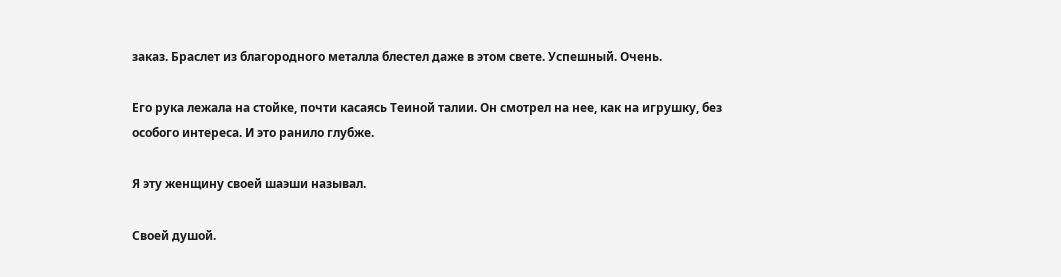заказ. Браслет из благородного металла блестел даже в этом свете. Успешный. Очень.

Его рука лежала на стойке, почти касаясь Теиной талии. Он смотрел на нее, как на игрушку, без особого интереса. И это ранило глубже.

Я эту женщину своей шаэши называл.

Своей душой.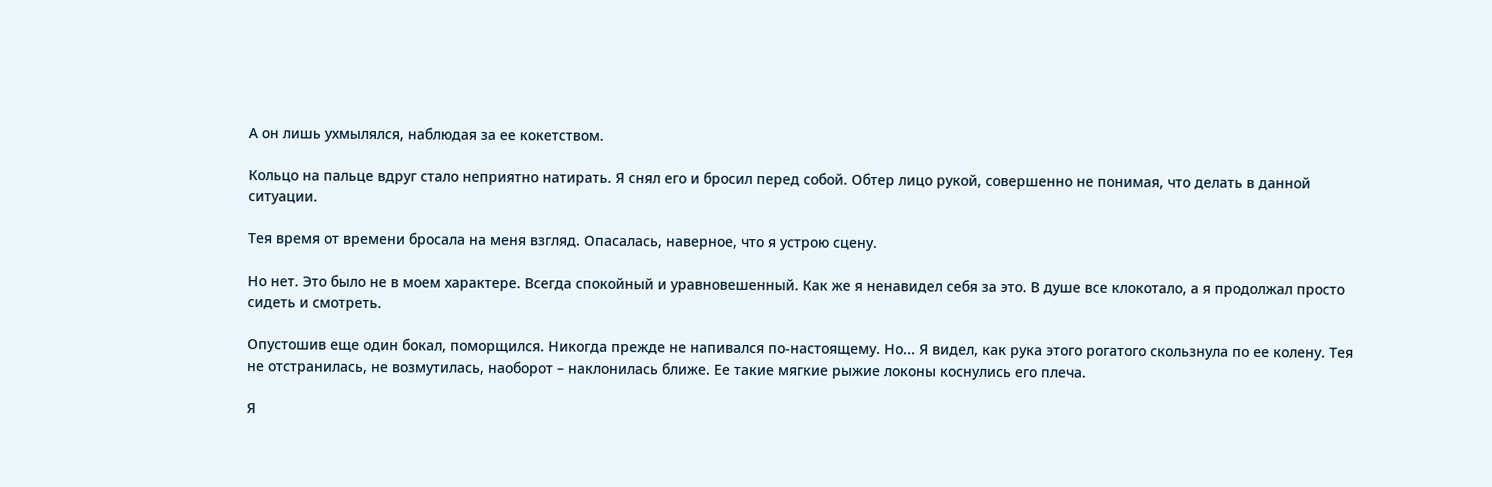А он лишь ухмылялся, наблюдая за ее кокетством.

Кольцо на пальце вдруг стало неприятно натирать. Я снял его и бросил перед собой. Обтер лицо рукой, совершенно не понимая, что делать в данной ситуации.

Тея время от времени бросала на меня взгляд. Опасалась, наверное, что я устрою сцену.

Но нет. Это было не в моем характере. Всегда спокойный и уравновешенный. Как же я ненавидел себя за это. В душе все клокотало, а я продолжал просто сидеть и смотреть.

Опустошив еще один бокал, поморщился. Никогда прежде не напивался по-настоящему. Но... Я видел, как рука этого рогатого скользнула по ее колену. Тея не отстранилась, не возмутилась, наоборот – наклонилась ближе. Ее такие мягкие рыжие локоны коснулись его плеча.

Я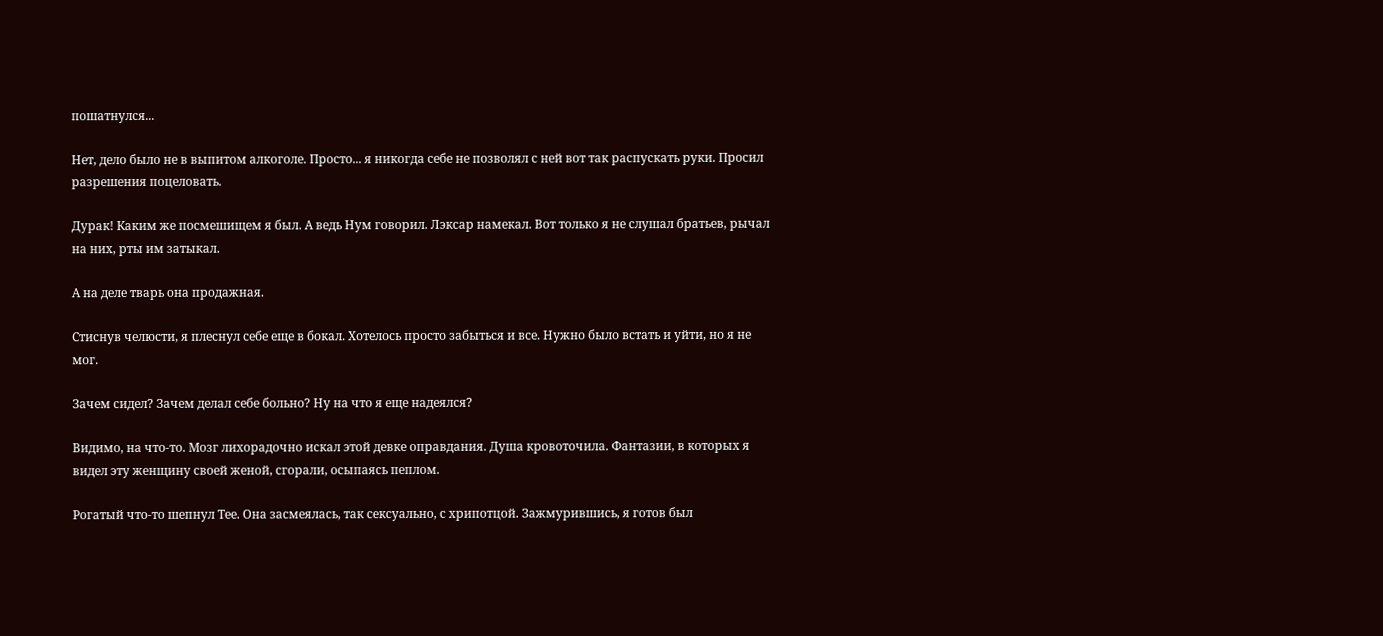пошатнулся...

Нет, дело было не в выпитом алкоголе. Просто... я никогда себе не позволял с ней вот так распускать руки. Просил разрешения поцеловать.

Дурак! Каким же посмешищем я был. А ведь Нум говорил. Лэксар намекал. Вот только я не слушал братьев, рычал на них, рты им затыкал.

А на деле тварь она продажная.

Стиснув челюсти, я плеснул себе еще в бокал. Хотелось просто забыться и все. Нужно было встать и уйти, но я не мог.

Зачем сидел? Зачем делал себе больно? Ну на что я еще надеялся?

Видимо, на что-то. Мозг лихорадочно искал этой девке оправдания. Душа кровоточила. Фантазии, в которых я видел эту женщину своей женой, сгорали, осыпаясь пеплом.

Рогатый что-то шепнул Тее. Она засмеялась, так сексуально, с хрипотцой. Зажмурившись, я готов был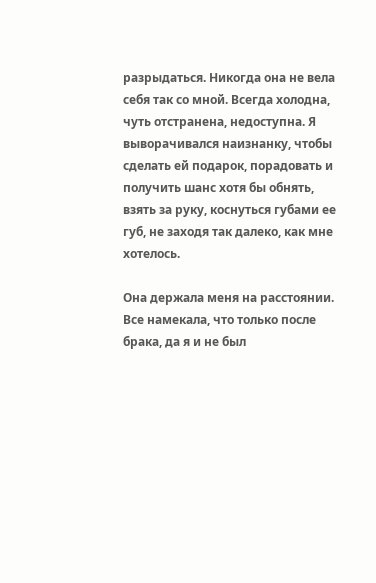разрыдаться. Никогда она не вела себя так со мной. Всегда холодна, чуть отстранена, недоступна. Я выворачивался наизнанку, чтобы сделать ей подарок, порадовать и получить шанс хотя бы обнять, взять за руку, коснуться губами ее губ, не заходя так далеко, как мне хотелось.

Она держала меня на расстоянии. Все намекала, что только после брака, да я и не был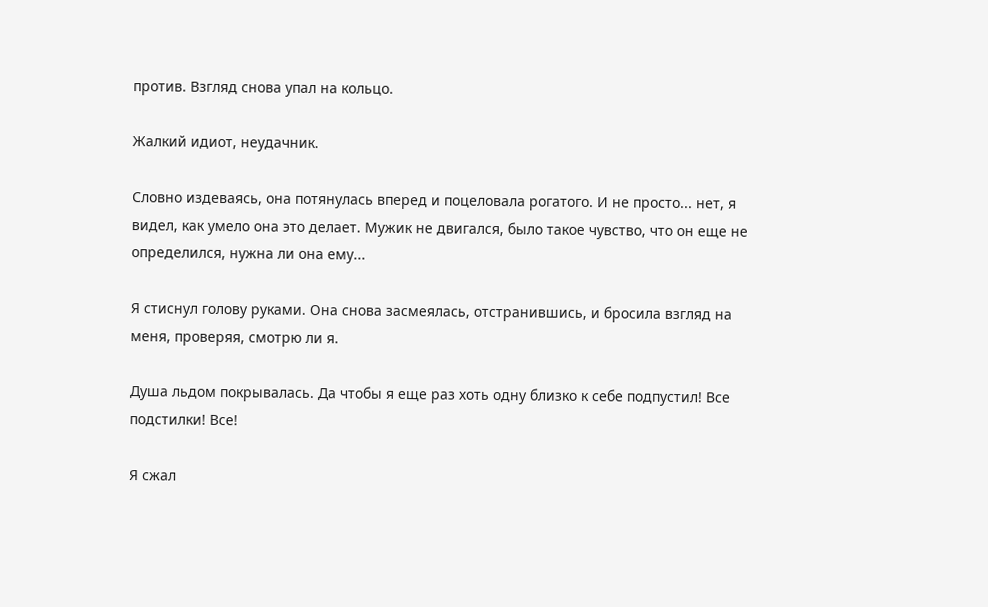против. Взгляд снова упал на кольцо.

Жалкий идиот, неудачник.

Словно издеваясь, она потянулась вперед и поцеловала рогатого. И не просто... нет, я видел, как умело она это делает. Мужик не двигался, было такое чувство, что он еще не определился, нужна ли она ему...

Я стиснул голову руками. Она снова засмеялась, отстранившись, и бросила взгляд на меня, проверяя, смотрю ли я.

Душа льдом покрывалась. Да чтобы я еще раз хоть одну близко к себе подпустил! Все подстилки! Все!

Я сжал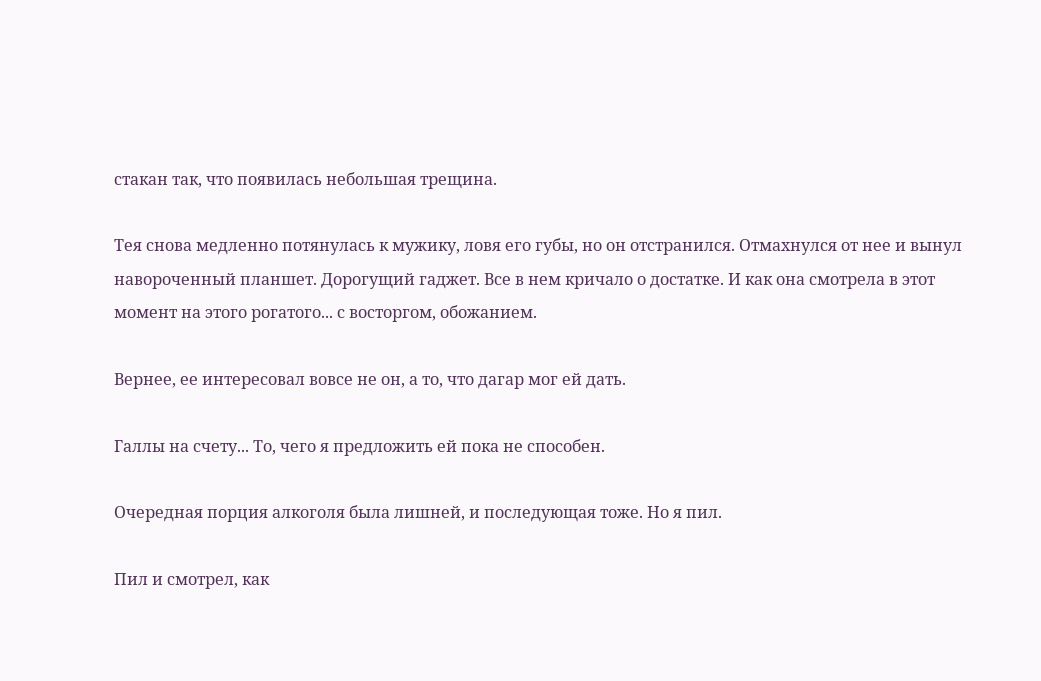стакан так, что появилась небольшая трещина.

Тея снова медленно потянулась к мужику, ловя его губы, но он отстранился. Отмахнулся от нее и вынул навороченный планшет. Дорогущий гаджет. Все в нем кричало о достатке. И как она смотрела в этот момент на этого рогатого... с восторгом, обожанием.

Вернее, ее интересовал вовсе не он, а то, что дагар мог ей дать.

Галлы на счету... То, чего я предложить ей пока не способен.

Очередная порция алкоголя была лишней, и последующая тоже. Но я пил.

Пил и смотрел, как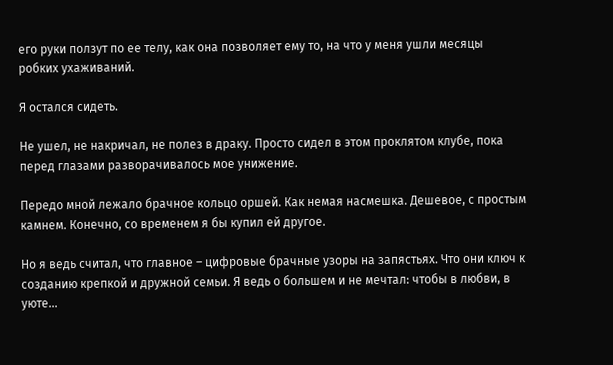его руки ползут по ее телу, как она позволяет ему то, на что у меня ушли месяцы робких ухаживаний.

Я остался сидеть.

Не ушел, не накричал, не полез в драку. Просто сидел в этом проклятом клубе, пока перед глазами разворачивалось мое унижение.

Передо мной лежало брачное кольцо оршей. Как немая насмешка. Дешевое, с простым камнем. Конечно, со временем я бы купил ей другое.

Но я ведь считал, что главное – цифровые брачные узоры на запястьях. Что они ключ к созданию крепкой и дружной семьи. Я ведь о большем и не мечтал: чтобы в любви, в уюте...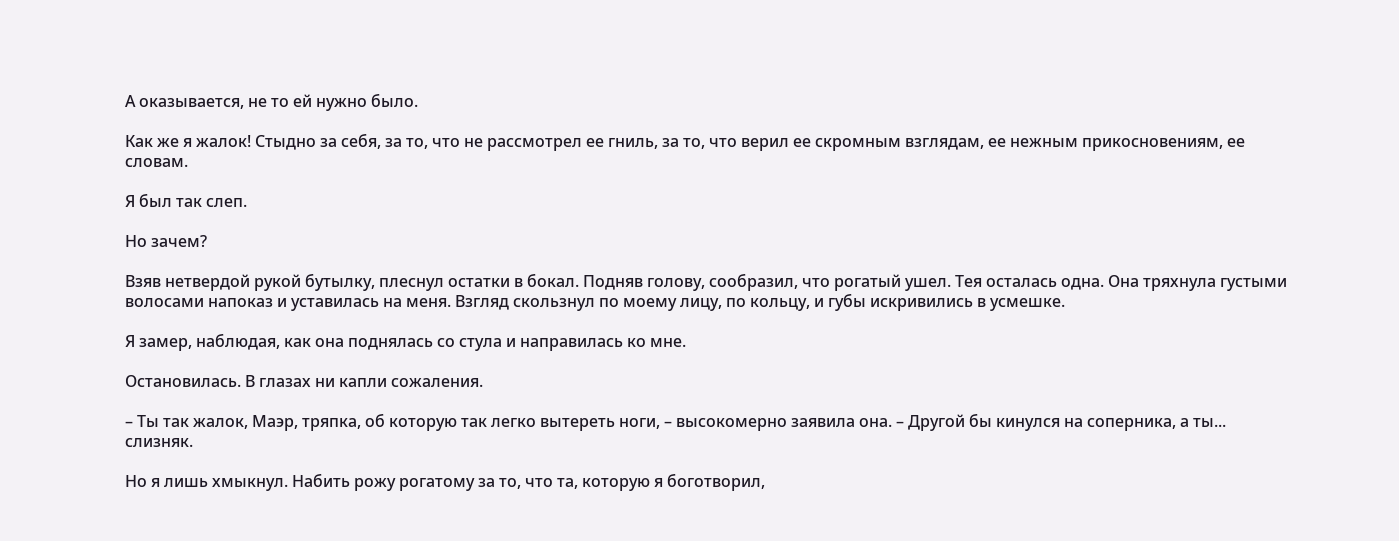А оказывается, не то ей нужно было.

Как же я жалок! Стыдно за себя, за то, что не рассмотрел ее гниль, за то, что верил ее скромным взглядам, ее нежным прикосновениям, ее словам.

Я был так слеп.

Но зачем?

Взяв нетвердой рукой бутылку, плеснул остатки в бокал. Подняв голову, сообразил, что рогатый ушел. Тея осталась одна. Она тряхнула густыми волосами напоказ и уставилась на меня. Взгляд скользнул по моему лицу, по кольцу, и губы искривились в усмешке.

Я замер, наблюдая, как она поднялась со стула и направилась ко мне.

Остановилась. В глазах ни капли сожаления.

– Ты так жалок, Маэр, тряпка, об которую так легко вытереть ноги, – высокомерно заявила она. – Другой бы кинулся на соперника, а ты... слизняк.

Но я лишь хмыкнул. Набить рожу рогатому за то, что та, которую я боготворил,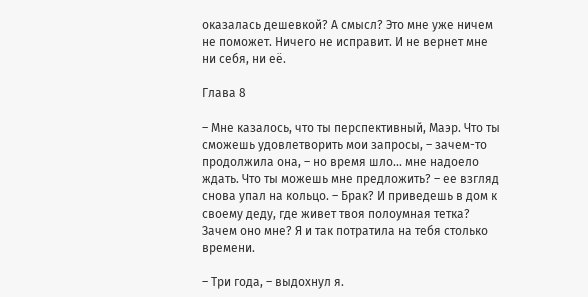оказалась дешевкой? А смысл? Это мне уже ничем не поможет. Ничего не исправит. И не вернет мне ни себя, ни её.

Глава 8

– Мне казалось, что ты перспективный, Маэр. Что ты сможешь удовлетворить мои запросы, – зачем-то продолжила она, – но время шло... мне надоело ждать. Что ты можешь мне предложить? – ее взгляд снова упал на кольцо. – Брак? И приведешь в дом к своему деду, где живет твоя полоумная тетка? Зачем оно мне? Я и так потратила на тебя столько времени.

– Три года, – выдохнул я.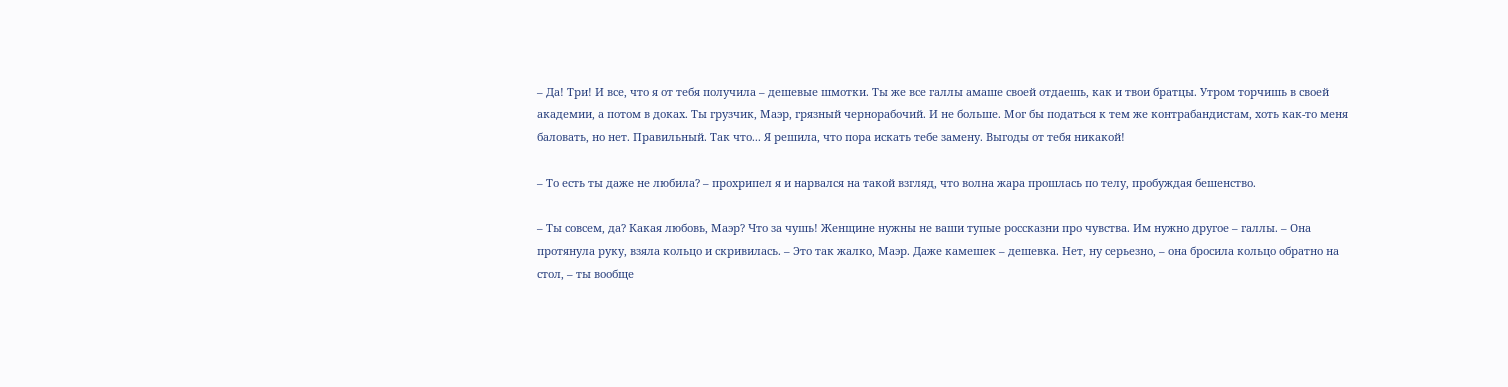– Да! Три! И все, что я от тебя получила – дешевые шмотки. Ты же все галлы амаше своей отдаешь, как и твои братцы. Утром торчишь в своей академии, а потом в доках. Ты грузчик, Маэр, грязный чернорабочий. И не больше. Мог бы податься к тем же контрабандистам, хоть как-то меня баловать, но нет. Правильный. Так что... Я решила, что пора искать тебе замену. Выгоды от тебя никакой!

– То есть ты даже не любила? – прохрипел я и нарвался на такой взгляд, что волна жара прошлась по телу, пробуждая бешенство.

– Ты совсем, да? Какая любовь, Маэр? Что за чушь! Женщине нужны не ваши тупые россказни про чувства. Им нужно другое – галлы. – Она протянула руку, взяла кольцо и скривилась. – Это так жалко, Маэр. Даже камешек – дешевка. Нет, ну серьезно, – она бросила кольцо обратно на стол, – ты вообще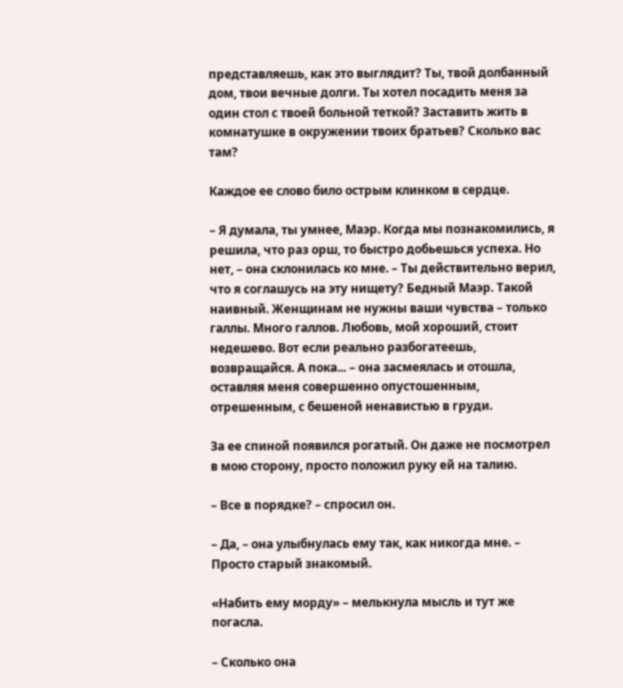представляешь, как это выглядит? Ты, твой долбанный дом, твои вечные долги. Ты хотел посадить меня за один стол с твоей больной теткой? Заставить жить в комнатушке в окружении твоих братьев? Сколько вас там?

Каждое ее слово било острым клинком в сердце.

– Я думала, ты умнее, Маэр. Когда мы познакомились, я решила, что раз орш, то быстро добьешься успеха. Но нет, – она склонилась ко мне. – Ты действительно верил, что я соглашусь на эту нищету? Бедный Маэр. Такой наивный. Женщинам не нужны ваши чувства – только галлы. Много галлов. Любовь, мой хороший, стоит недешево. Вот если реально разбогатеешь, возвращайся. А пока... – она засмеялась и отошла, оставляя меня совершенно опустошенным, отрешенным, с бешеной ненавистью в груди.

За ее спиной появился рогатый. Он даже не посмотрел в мою сторону, просто положил руку ей на талию.

– Все в порядке? – спросил он.

– Да, – она улыбнулась ему так, как никогда мне. – Просто старый знакомый.

«Набить ему морду» – мелькнула мысль и тут же погасла.

– Сколько она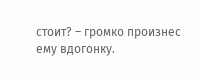стоит? – громко произнес ему вдогонку.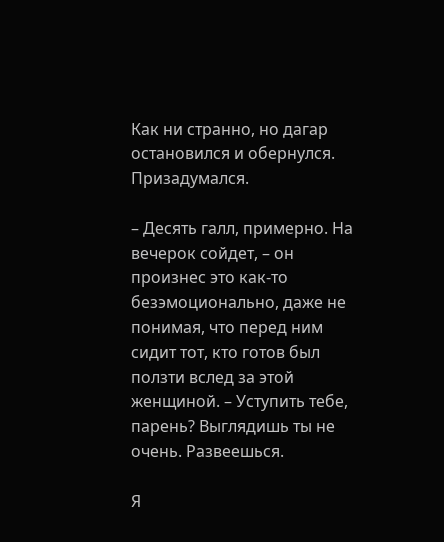Как ни странно, но дагар остановился и обернулся. Призадумался.

– Десять галл, примерно. На вечерок сойдет, – он произнес это как-то безэмоционально, даже не понимая, что перед ним сидит тот, кто готов был ползти вслед за этой женщиной. – Уступить тебе, парень? Выглядишь ты не очень. Развеешься.

Я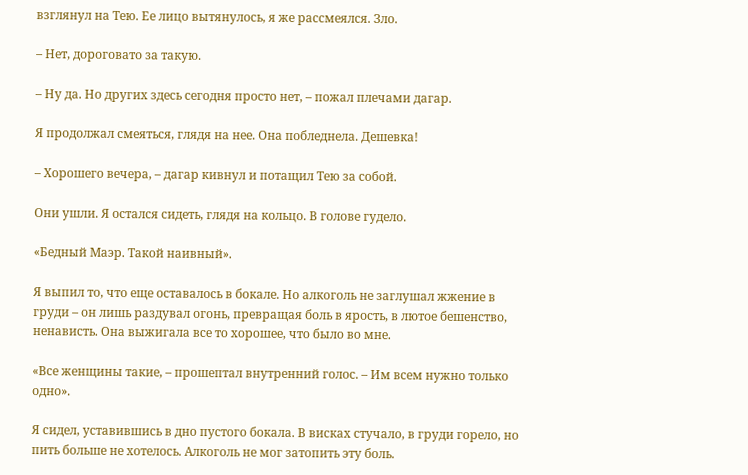взглянул на Тею. Ее лицо вытянулось, я же рассмеялся. Зло.

– Нет, дороговато за такую.

– Ну да. Но других здесь сегодня просто нет, – пожал плечами дагар.

Я продолжал смеяться, глядя на нее. Она побледнела. Дешевка!

– Хорошего вечера, – дагар кивнул и потащил Тею за собой.

Они ушли. Я остался сидеть, глядя на кольцо. В голове гудело.

«Бедный Маэр. Такой наивный».

Я выпил то, что еще оставалось в бокале. Но алкоголь не заглушал жжение в груди – он лишь раздувал огонь, превращая боль в ярость, в лютое бешенство, ненависть. Она выжигала все то хорошее, что было во мне.

«Все женщины такие, – прошептал внутренний голос. – Им всем нужно только одно».

Я сидел, уставившись в дно пустого бокала. В висках стучало, в груди горело, но пить больше не хотелось. Алкоголь не мог затопить эту боль.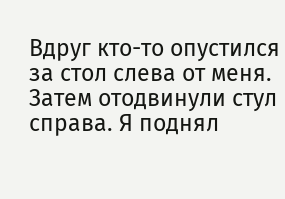Вдруг кто-то опустился за стол слева от меня. Затем отодвинули стул справа. Я поднял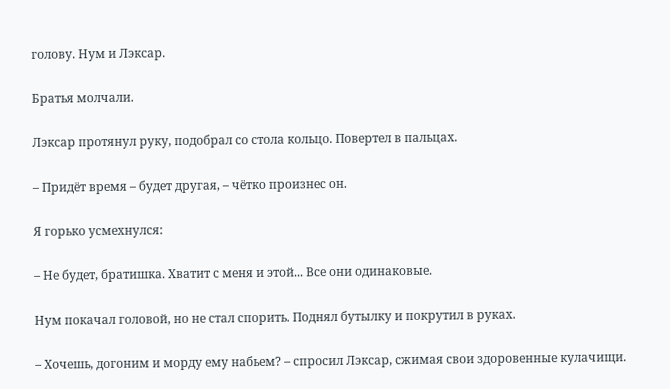голову. Нум и Лэксар.

Братья молчали.

Лэксар протянул руку, подобрал со стола кольцо. Повертел в пальцах.

– Придёт время – будет другая, – чётко произнес он.

Я горько усмехнулся:

– Не будет, братишка. Хватит с меня и этой... Все они одинаковые.

Нум покачал головой, но не стал спорить. Поднял бутылку и покрутил в руках.

– Хочешь, догоним и морду ему набьем? – спросил Лэксар, сжимая свои здоровенные кулачищи.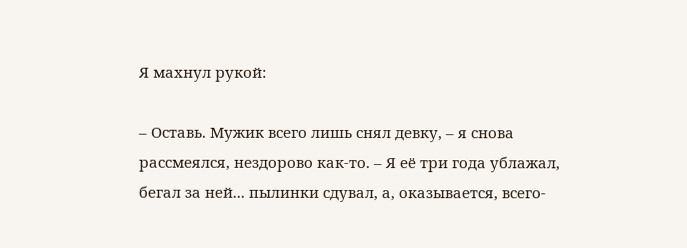Я махнул рукой:

– Оставь. Мужик всего лишь снял девку, – я снова рассмеялся, нездорово как-то. – Я её три года ублажал, бегал за ней... пылинки сдувал, а, оказывается, всего-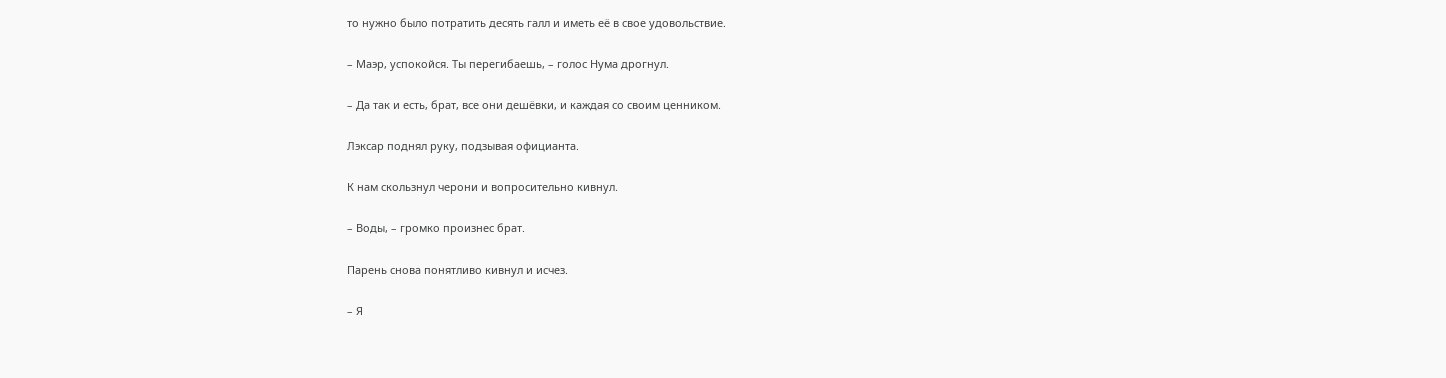то нужно было потратить десять галл и иметь её в свое удовольствие.

– Маэр, успокойся. Ты перегибаешь, – голос Нума дрогнул.

– Да так и есть, брат, все они дешёвки, и каждая со своим ценником.

Лэксар поднял руку, подзывая официанта.

К нам скользнул черони и вопросительно кивнул.

– Воды, – громко произнес брат.

Парень снова понятливо кивнул и исчез.

– Я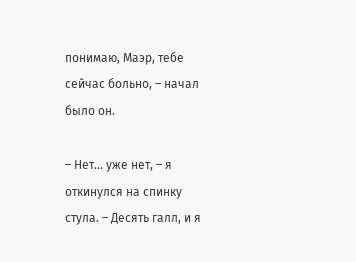понимаю, Маэр, тебе сейчас больно, – начал было он.

– Нет... уже нет, – я откинулся на спинку стула. – Десять галл, и я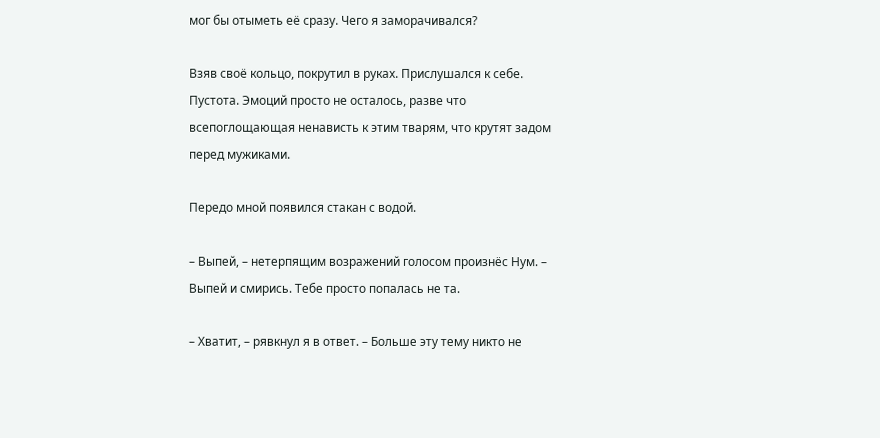мог бы отыметь её сразу. Чего я заморачивался?

Взяв своё кольцо, покрутил в руках. Прислушался к себе. Пустота. Эмоций просто не осталось, разве что всепоглощающая ненависть к этим тварям, что крутят задом перед мужиками.

Передо мной появился стакан с водой.

– Выпей, – нетерпящим возражений голосом произнёс Нум. – Выпей и смирись. Тебе просто попалась не та.

– Хватит, – рявкнул я в ответ. – Больше эту тему никто не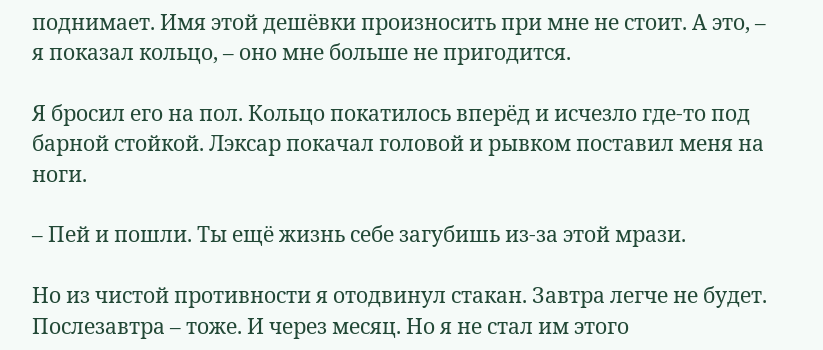поднимает. Имя этой дешёвки произносить при мне не стоит. А это, – я показал кольцо, – оно мне больше не пригодится.

Я бросил его на пол. Кольцо покатилось вперёд и исчезло где-то под барной стойкой. Лэксар покачал головой и рывком поставил меня на ноги.

– Пей и пошли. Ты ещё жизнь себе загубишь из-за этой мрази.

Но из чистой противности я отодвинул стакан. Завтра легче не будет. Послезавтра – тоже. И через месяц. Но я не стал им этого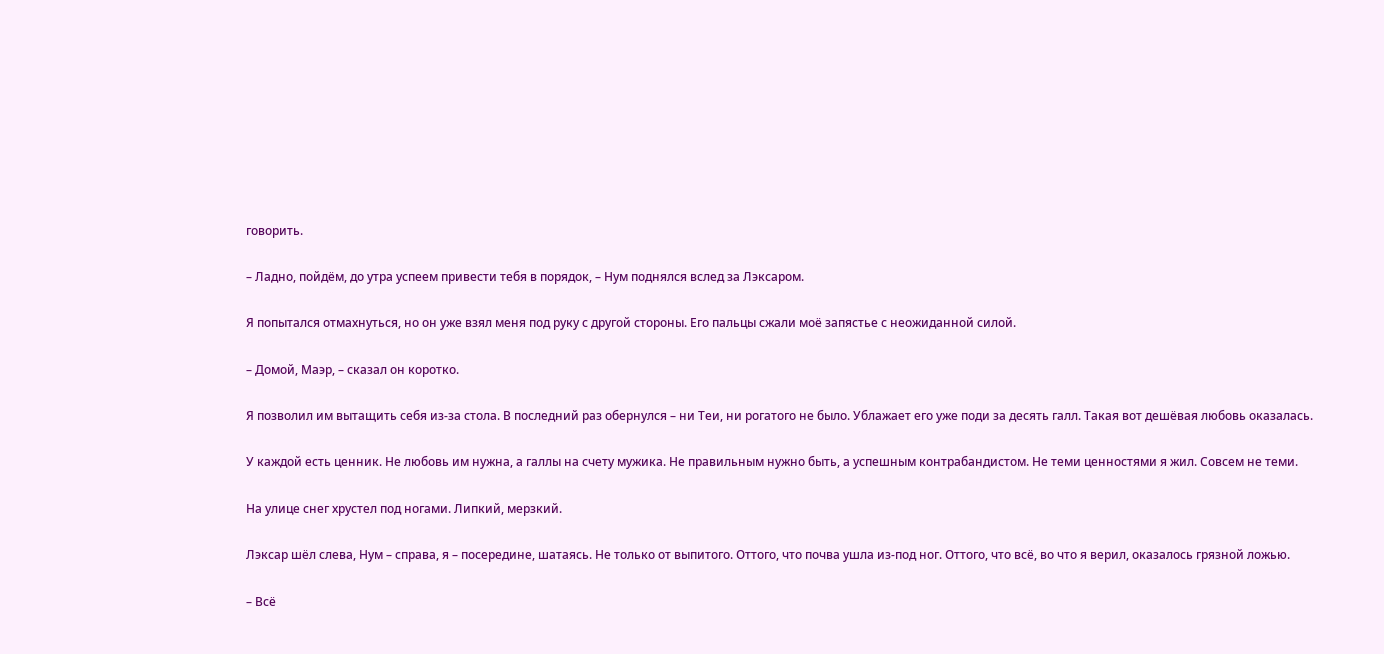говорить.

– Ладно, пойдём, до утра успеем привести тебя в порядок, – Нум поднялся вслед за Лэксаром.

Я попытался отмахнуться, но он уже взял меня под руку с другой стороны. Его пальцы сжали моё запястье с неожиданной силой.

– Домой, Маэр, – сказал он коротко.

Я позволил им вытащить себя из-за стола. В последний раз обернулся – ни Теи, ни рогатого не было. Ублажает его уже поди за десять галл. Такая вот дешёвая любовь оказалась.

У каждой есть ценник. Не любовь им нужна, а галлы на счету мужика. Не правильным нужно быть, а успешным контрабандистом. Не теми ценностями я жил. Совсем не теми.

На улице снег хрустел под ногами. Липкий, мерзкий.

Лэксар шёл слева, Нум – справа, я – посередине, шатаясь. Не только от выпитого. Оттого, что почва ушла из-под ног. Оттого, что всё, во что я верил, оказалось грязной ложью.

– Всё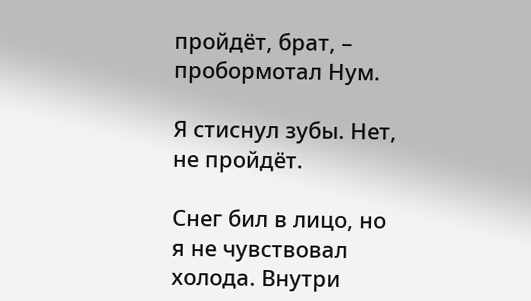пройдёт, брат, – пробормотал Нум.

Я стиснул зубы. Нет, не пройдёт.

Снег бил в лицо, но я не чувствовал холода. Внутри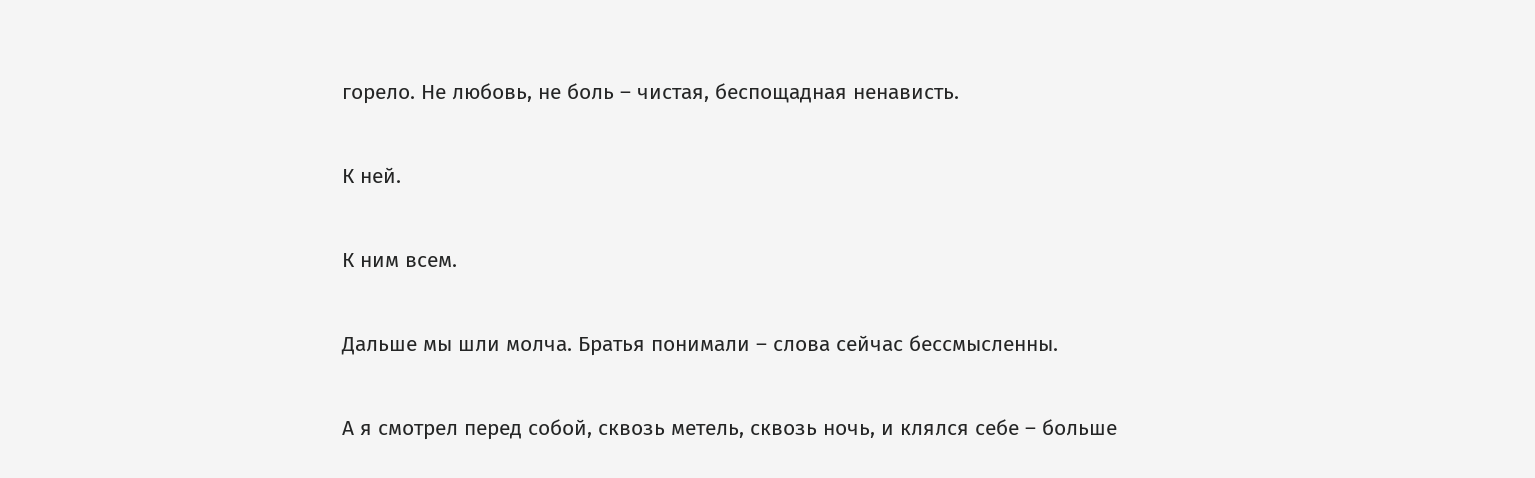горело. Не любовь, не боль – чистая, беспощадная ненависть.

К ней.

К ним всем.

Дальше мы шли молча. Братья понимали – слова сейчас бессмысленны.

А я смотрел перед собой, сквозь метель, сквозь ночь, и клялся себе – больше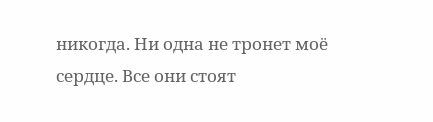никогда. Ни одна не тронет моё сердце. Все они стоят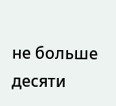не больше десяти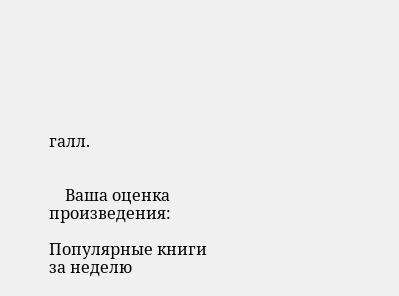галл.


    Ваша оценка произведения:

Популярные книги за неделю